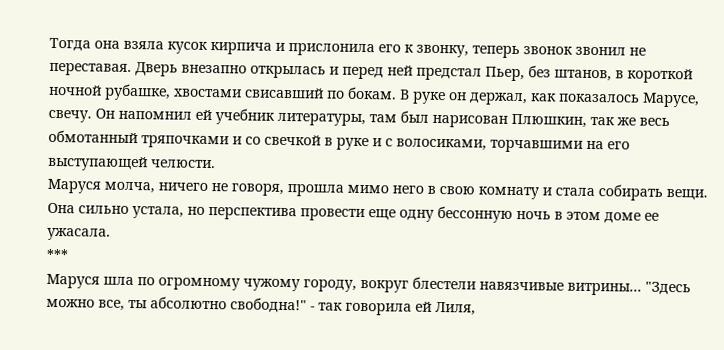Тогда она взяла кусок кирпича и прислонила его к звонку, теперь звонок звонил не переставая. Дверь внезапно открылась и перед ней предстал Пьер, без штанов, в короткой ночной рубашке, хвостами свисавший по бокам. В руке он держал, как показалось Марусе, свечу. Он напомнил ей учебник литературы, там был нарисован Плюшкин, так же весь обмотанный тряпочками и со свечкой в руке и с волосиками, торчавшими на его выступающей челюсти.
Маруся молча, ничего не говоря, прошла мимо него в свою комнату и стала собирать вещи. Она сильно устала, но перспектива провести еще одну бессонную ночь в этом доме ее ужасала.
***
Маруся шла по огромному чужому городу, вокруг блестели навязчивые витрины... "Здесь можно все, ты абсолютно свободна!" - так говорила ей Лиля,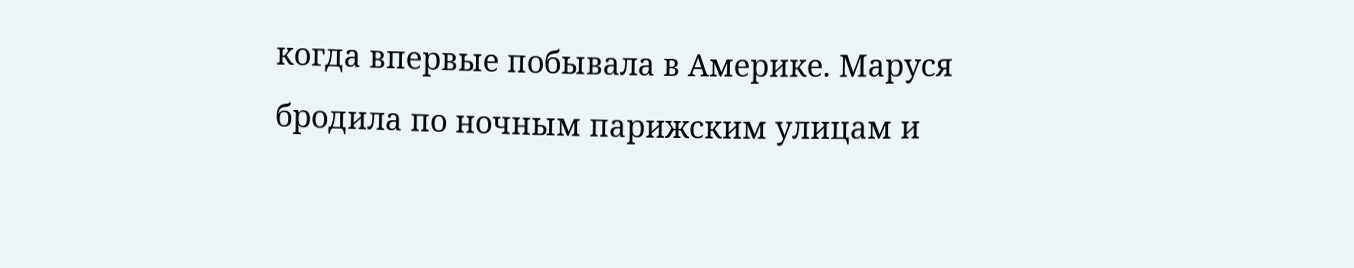когда впервые побывала в Америке. Маруся бродила по ночным парижским улицам и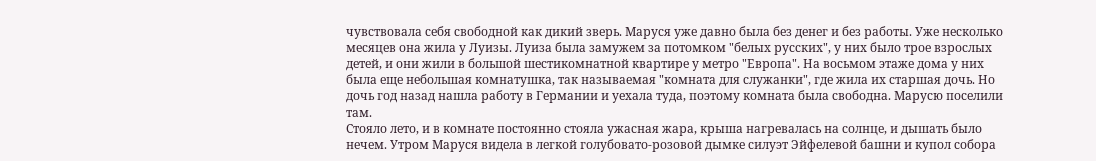чувствовала себя свободной как дикий зверь. Маруся уже давно была без денег и без работы. Уже несколько месяцев она жила у Луизы. Луиза была замужем за потомком "белых русских", у них было трое взрослых детей, и они жили в большой шестикомнатной квартире у метро "Европа". На восьмом этаже дома у них была еще небольшая комнатушка, так называемая "комната для служанки", где жила их старшая дочь. Но дочь год назад нашла работу в Германии и уехала туда, поэтому комната была свободна. Марусю поселили там.
Стояло лето, и в комнате постоянно стояла ужасная жара, крыша нагревалась на солнце, и дышать было нечем. Утром Маруся видела в легкой голубовато-розовой дымке силуэт Эйфелевой башни и купол собора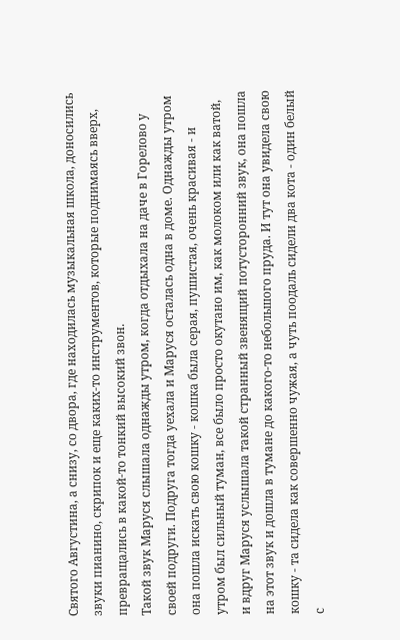Святого Августина, а снизу, со двора, где находилась музыкальная школа, доносились звуки пианино, скрипок и еще каких-то инструментов, которые поднимаясь вверх, превращались в какой-то тонкий высокий звон.
Такой звук Маруся слышала однажды утром, когда отдыхала на даче в Горелово у своей подруги. Подруга тогда уехала и Маруся осталась одна в доме. Однажды утром она пошла искать свою кошку - кошка была серая, пушистая, очень красивая - и утром был сильный туман, все было просто окутано им, как молоком или как ватой, и вдруг Маруся услышала такой странный звенящий потусторонний звук, она пошла на этот звук и дошла в тумане до какого-то небольшого пруда. И тут она увидела свою кошку - та сидела как совершенно чужая, а чуть поодаль сидели два кота - один белый с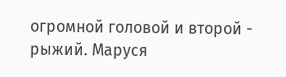огромной головой и второй - рыжий. Маруся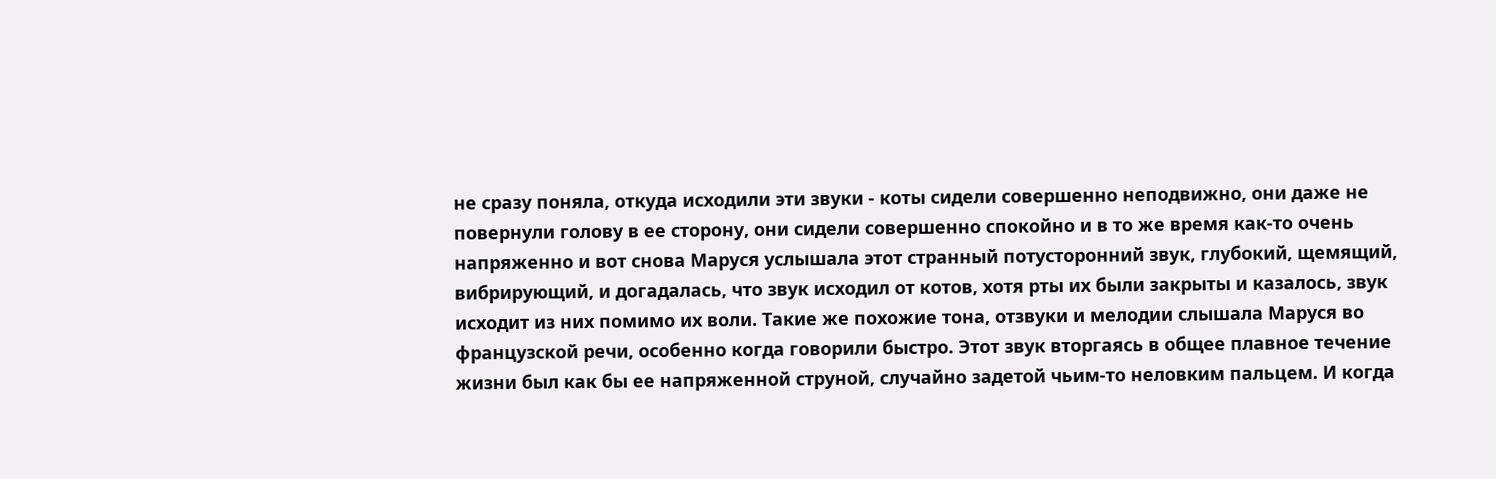не сразу поняла, откуда исходили эти звуки - коты сидели совершенно неподвижно, они даже не повернули голову в ее сторону, они сидели совершенно спокойно и в то же время как-то очень напряженно и вот снова Маруся услышала этот странный потусторонний звук, глубокий, щемящий, вибрирующий, и догадалась, что звук исходил от котов, хотя рты их были закрыты и казалось, звук исходит из них помимо их воли. Такие же похожие тона, отзвуки и мелодии слышала Маруся во французской речи, особенно когда говорили быстро. Этот звук вторгаясь в общее плавное течение жизни был как бы ее напряженной струной, случайно задетой чьим-то неловким пальцем. И когда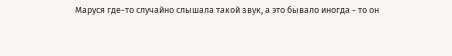Маруся где-то случайно слышала такой звук, а это бывало иногда - то он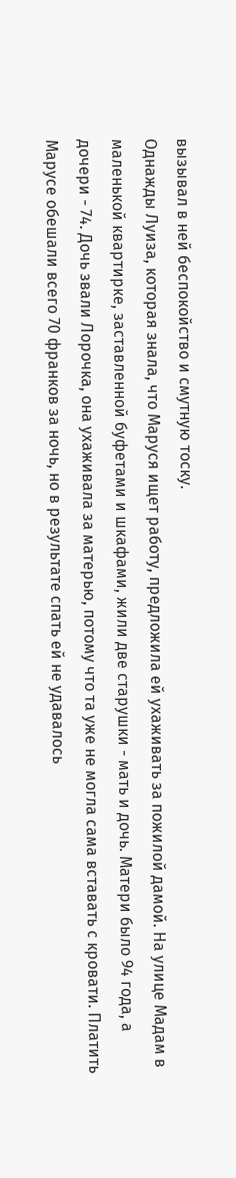вызывал в ней беспокойство и смутную тоску.
Однажды Луиза, которая знала, что Маруся ищет работу, предложила ей ухаживать за пожилой дамой. На улице Мадам в маленькой квартирке, заставленной буфетами и шкафами, жили две старушки - мать и дочь. Матери было 94 года, а дочери - 74. Дочь звали Лорочка, она ухаживала за матерью, потому что та уже не могла сама вставать с кровати. Платить Марусе обешали всего 70 франков за ночь, но в результате спать ей не удавалось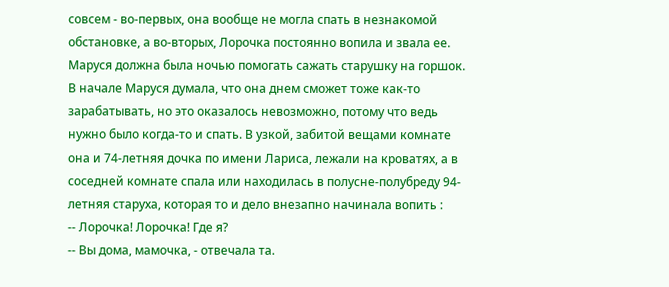совсем - во-первых, она вообще не могла спать в незнакомой обстановке, а во-вторых, Лорочка постоянно вопила и звала ее. Маруся должна была ночью помогать сажать старушку на горшок. В начале Маруся думала, что она днем сможет тоже как-то зарабатывать, но это оказалось невозможно, потому что ведь нужно было когда-то и спать. В узкой, забитой вещами комнате она и 74-летняя дочка по имени Лариса, лежали на кроватях, а в соседней комнате спала или находилась в полусне-полубреду 94-летняя старуха, которая то и дело внезапно начинала вопить :
-- Лорочка! Лорочка! Где я?
-- Вы дома, мамочка, - отвечала та.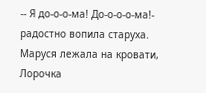-- Я до-о-о-ма! До-о-о-о-ма!- радостно вопила старуха. Маруся лежала на кровати, Лорочка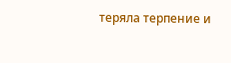теряла терпение и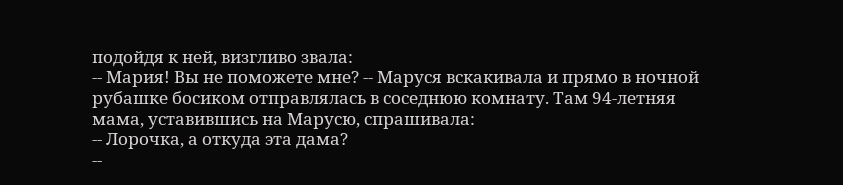подойдя к ней, визгливо звала:
-- Мария! Вы не поможете мне? -- Маруся вскакивала и прямо в ночной рубашке босиком отправлялась в соседнюю комнату. Там 94-летняя мама, уставившись на Марусю, спрашивала:
-- Лорочка, а откуда эта дама?
--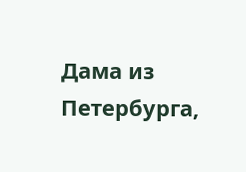Дама из Петербурга,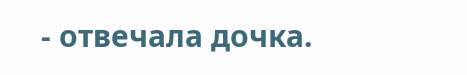- отвечала дочка.